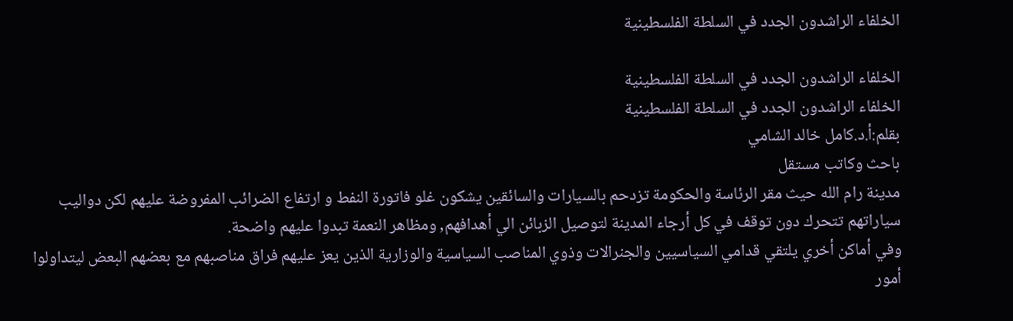الخلفاء الراشدون الجدد في السلطة الفلسطينية

الخلفاء الراشدون الجدد في السلطة الفلسطينية
الخلفاء الراشدون الجدد في السلطة الفلسطينية
بقلم:أ.د.كامل خالد الشامي
باحث وكاتب مستقل
مدينة رام الله حيث مقر الرئاسة والحكومة تزدحم بالسيارات والسائقين يشكون غلو فاتورة النفط و ارتفاع الضرائب المفروضة عليهم لكن دواليب سياراتهم تتحرك دون توقف في كل أرجاء المدينة لتوصيل الزبائن الي أهدافهم, ومظاهر النعمة تبدوا عليهم واضحة.
وفي أماكن أخري يلتقي قدامي السياسيين والجنرالات وذوي المناصب السياسية والوزارية الذين يعز عليهم فراق مناصبهم مع بعضهم البعض ليتداولوا أمور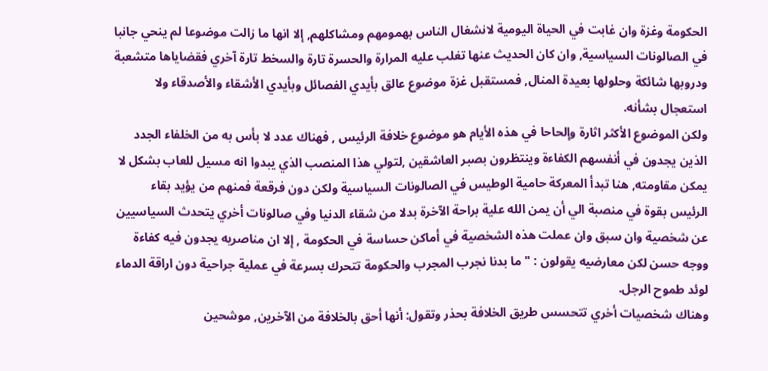الحكومة وغزة وان غابت في الحياة اليومية لانشغال الناس بهمومهم ومشاكلهم, إلا انها ما زالت موضوعا لم ينحي جانبا في الصالونات السياسية, وان كان الحديث عنها تغلب عليه المرارة والحسرة تارة والسخط تارة آخري فقضاياها متشعبة ودروبها شائكة وحلولها بعيدة المنال, فمستقبل غزة موضوع عالق بأيدي الفصائل وبأيدي الأشقاء والأصدقاء ولا استعجال بشأنه.
ولكن الموضوع الأكثر اثارة وإلحاحا في هذه الأيام هو موضوع خلافة الرئيس , فهناك عدد لا بأس به من الخلفاء الجدد الذين يجدون في أنفسهم الكفاءة وينتظرون بصبر العاشقين ,لتولي هذا المنصب الذي يبدوا انه مسيل للعاب بشكل لا يمكن مقاومته, هنا تبدأ المعركة حامية الوطيس في الصالونات السياسية ولكن دون فرقعة فمنهم من يؤيد بقاء الرئيس بقوة في منصبة الي أن يمن الله علية براحة الآخرة بدلا من شقاء الدنيا وفي صالونات أخري يتحدث السياسيين عن شخصية وان سبق وان عملت هذه الشخصية في أماكن حساسة في الحكومة , إلا ان مناصريه يجدون فيه كفاءة ووجه حسن لكن معارضيه يقولون : " ما بدنا نجرب المجرب والحكومة تتحرك بسرعة في عملية جراحية دون اراقة الدماء لوئد طموح الرجل.
وهناك شخصيات أخري تتحسس طريق الخلافة بحذر وتقول: أنها أحق بالخلافة من الآخرين, موشحين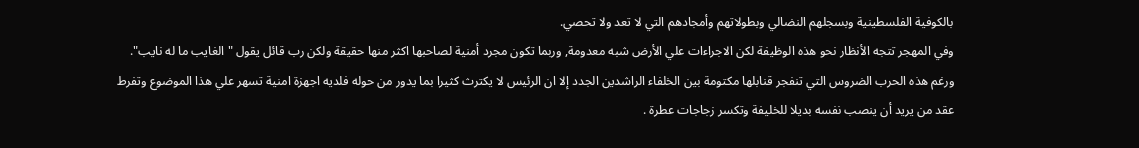بالكوفية الفلسطينية وبسجلهم النضالي وبطولاتهم وأمجادهم التي لا تعد ولا تحصي.
وفي المهجر تتجه الأنظار نحو هذه الوظيفة لكن الاجراءات علي الأرض شبه معدومة, وربما تكون مجرد أمنية لصاحبها اكثر منها حقيقة ولكن رب قائل يقول " الغايب ما له نايب".
ورغم هذه الحرب الضروس التي تنفجر قنابلها مكتومة بين الخلفاء الراشدين الجدد إلا ان الرئيس لا يكترث كثيرا بما يدور من حوله فلديه اجهزة امنية تسهر علي هذا الموضوع وتفرط عقد من يريد أن ينصب نفسه بديلا للخليفة وتكسر زجاجات عطرة .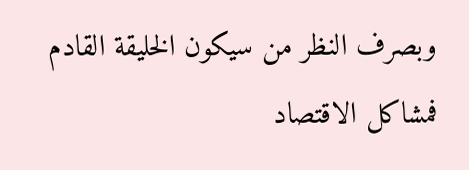وبصرف النظر من سيكون الخليقة القادم فمشاكل الاقتصاد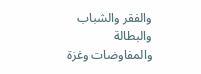والفقر والشباب والبطالة والمفاوضات وغزة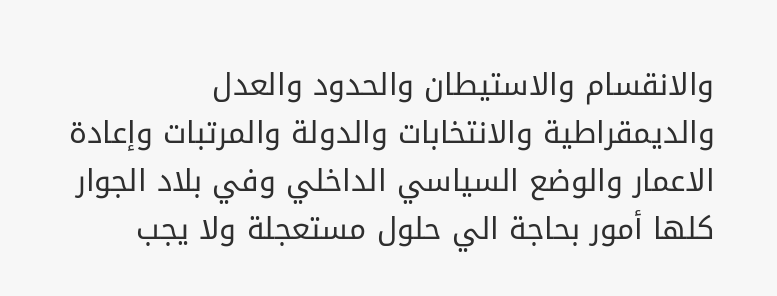والانقسام والاستيطان والحدود والعدل والديمقراطية والانتخابات والدولة والمرتبات وإعادة الاعمار والوضع السياسي الداخلي وفي بلاد الجوار كلها أمور بحاجة الي حلول مستعجلة ولا يجب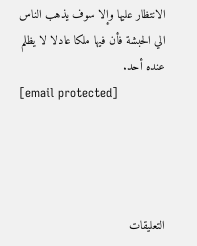الانتظار عليها وإلا سوف يذهب الناس الي الحبشة فأن فيها ملكا عادلا لا يظلم عنده أحد.
[email protected]




التعليقات